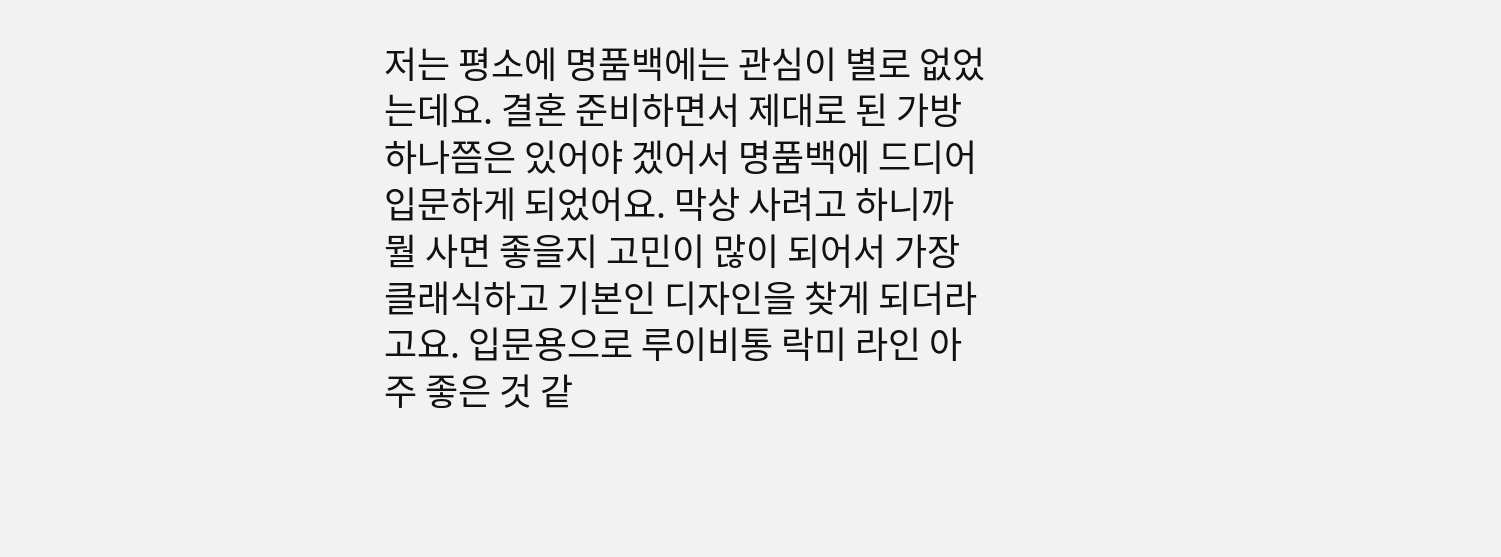저는 평소에 명품백에는 관심이 별로 없었는데요. 결혼 준비하면서 제대로 된 가방 하나쯤은 있어야 겠어서 명품백에 드디어 입문하게 되었어요. 막상 사려고 하니까 뭘 사면 좋을지 고민이 많이 되어서 가장 클래식하고 기본인 디자인을 찾게 되더라고요. 입문용으로 루이비통 락미 라인 아주 좋은 것 같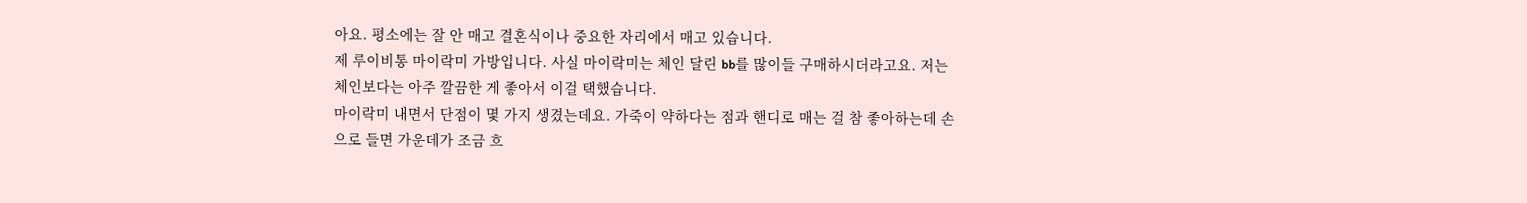아요. 평소에는 잘 안 매고 결혼식이나 중요한 자리에서 매고 있습니다.
제 루이비통 마이락미 가방입니다. 사실 마이락미는 체인 달린 bb를 많이들 구매하시더라고요. 저는 체인보다는 아주 깔끔한 게 좋아서 이걸 택했습니다.
마이락미 내면서 단점이 몇 가지 생겼는데요. 가죽이 약하다는 점과 핸디로 매는 걸 참 좋아하는데 손으로 들면 가운데가 조금 흐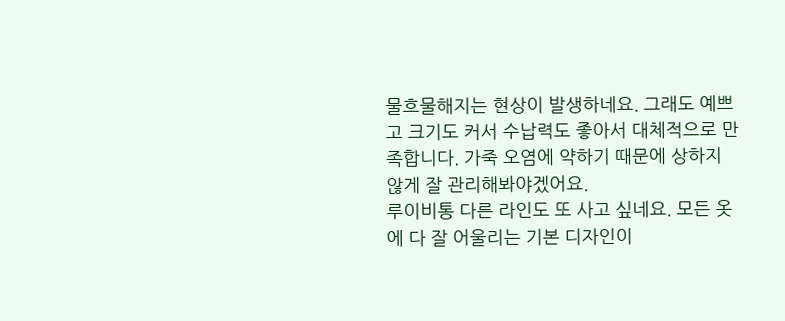물흐물해지는 현상이 발생하네요. 그래도 예쁘고 크기도 커서 수납력도 좋아서 대체적으로 만족합니다. 가죽 오염에 약하기 때문에 상하지 않게 잘 관리해봐야겠어요.
루이비통 다른 라인도 또 사고 싶네요. 모든 옷에 다 잘 어울리는 기본 디자인이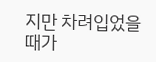지만 차려입었을 때가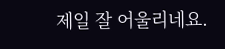제일 잘 어울리네요.